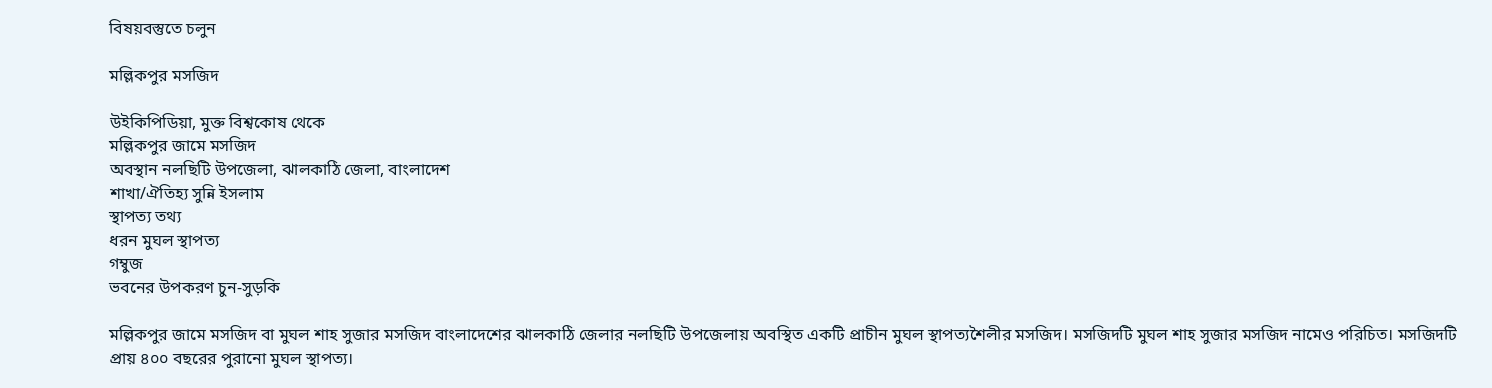বিষয়বস্তুতে চলুন

মল্লিকপুর মসজিদ

উইকিপিডিয়া, মুক্ত বিশ্বকোষ থেকে
মল্লিকপুর জামে মসজিদ
অবস্থান নলছিটি উপজেলা, ঝালকাঠি জেলা, বাংলাদেশ
শাখা/ঐতিহ্য সুন্নি ইসলাম
স্থাপত্য তথ্য
ধরন মুঘল স্থাপত্য
গম্বুজ
ভবনের উপকরণ চুন-সুড়কি

মল্লিকপুর জামে মসজিদ বা মুঘল শাহ সুজার মসজিদ বাংলাদেশের ঝালকাঠি জেলার নলছিটি উপজেলায় অবস্থিত একটি প্রাচীন মুঘল স্থাপত্যশৈলীর মসজিদ। মসজিদটি মুঘল শাহ সুজার মসজিদ নামেও পরিচিত। মসজিদটি প্রায় ৪০০ বছরের পুরানো মুঘল স্থাপত্য।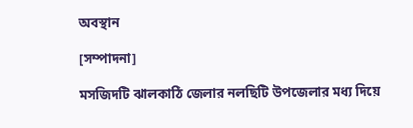অবস্থান

[সম্পাদনা]

মসজিদটি ঝালকাঠি জেলার নলছিটি উপজেলার মধ্য দিয়ে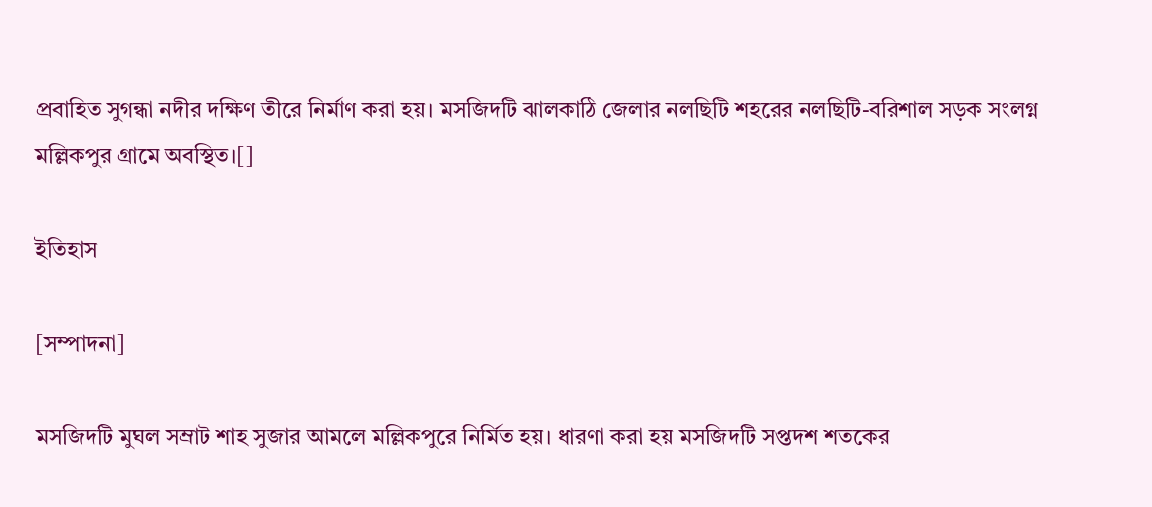প্রবাহিত সুগন্ধা নদীর দক্ষিণ তীরে নির্মাণ করা হয়। মসজিদটি ঝালকাঠি জেলার নলছিটি শহরের নলছিটি-বরিশাল সড়ক সংলগ্ন মল্লিকপুর গ্রামে অবস্থিত।[]

ইতিহাস

[সম্পাদনা]

মসজিদটি মুঘল সম্রাট শাহ সুজার আমলে মল্লিকপুরে নির্মিত হয়। ধারণা করা হয় মসজিদটি সপ্তদশ শতকের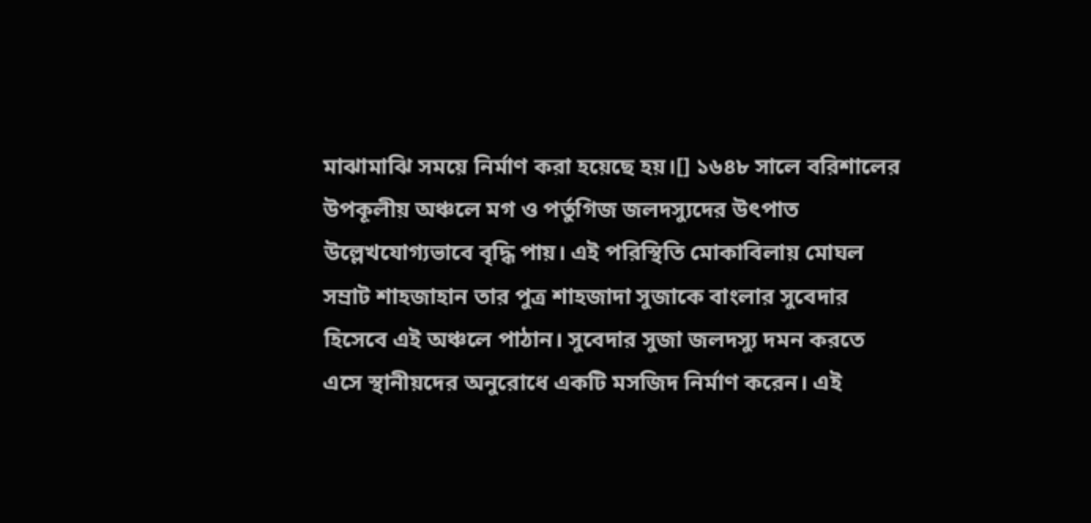মাঝামাঝি সময়ে নির্মাণ করা হয়েছে হয়।[] ১৬৪৮ সালে বরিশালের উপকূলীয় অঞ্চলে মগ ও পর্তুগিজ জলদস্যুদের উৎপাত উল্লেখযোগ্যভাবে বৃদ্ধি পায়। এই পরিস্থিতি মোকাবিলায় মোঘল সম্রাট শাহজাহান তার পুত্র শাহজাদা সুজাকে বাংলার সুবেদার হিসেবে এই অঞ্চলে পাঠান। সুবেদার সুজা জলদস্যু দমন করতে এসে স্থানীয়দের অনুরোধে একটি মসজিদ নির্মাণ করেন। এই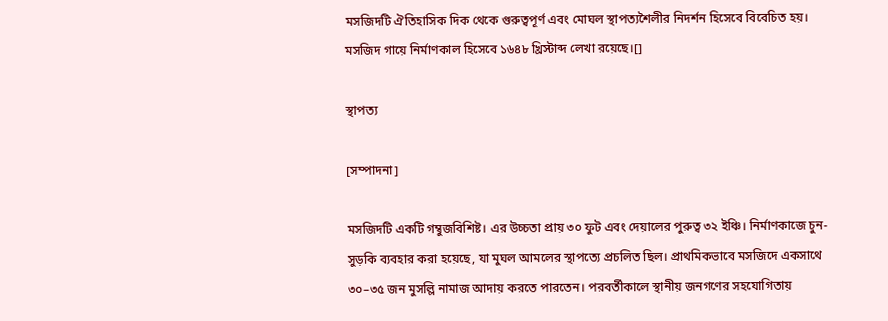মসজিদটি ঐতিহাসিক দিক থেকে গুরুত্বপূর্ণ এবং মোঘল স্থাপত্যশৈলীর নিদর্শন হিসেবে বিবেচিত হয়। মসজিদ গায়ে নির্মাণকাল হিসেবে ১৬৪৮ খ্রিস্টাব্দ লেখা রয়েছে।[]

স্থাপত্য

[সম্পাদনা]

মসজিদটি একটি গম্বুজবিশিষ্ট। এর উচ্চতা প্রায় ৩০ ফুট এবং দেয়ালের পুরুত্ব ৩২ ইঞ্চি। নির্মাণকাজে চুন-সুড়কি ব্যবহার করা হয়েছে, যা মুঘল আমলের স্থাপত্যে প্রচলিত ছিল। প্রাথমিকভাবে মসজিদে একসাথে ৩০–৩৫ জন মুসল্লি নামাজ আদায় করতে পারতেন। পরবর্তীকালে স্থানীয় জনগণের সহযোগিতায়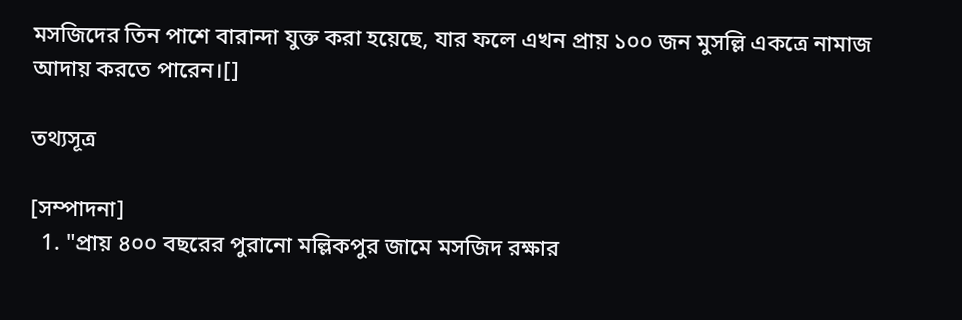মসজিদের তিন পাশে বারান্দা যুক্ত করা হয়েছে, যার ফলে এখন প্রায় ১০০ জন মুসল্লি একত্রে নামাজ আদায় করতে পারেন।[]

তথ্যসূত্র

[সম্পাদনা]
  1. "প্রায় ৪০০ বছরের পুরানো মল্লিকপুর জামে মসজিদ রক্ষার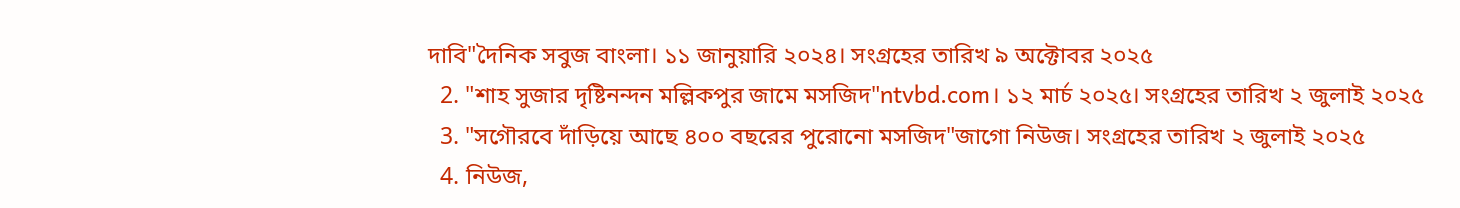দাবি"দৈনিক সবুজ বাংলা। ১১ জানুয়ারি ২০২৪। সংগ্রহের তারিখ ৯ অক্টোবর ২০২৫
  2. "শাহ সুজার দৃষ্টিনন্দন মল্লিকপুর জামে মসজিদ"ntvbd.com। ১২ মার্চ ২০২৫। সংগ্রহের তারিখ ২ জুলাই ২০২৫
  3. "সগৌরবে দাঁড়িয়ে আছে ৪০০ বছরের পুরোনো মসজিদ"জাগো নিউজ। সংগ্রহের তারিখ ২ জুলাই ২০২৫
  4. নিউজ,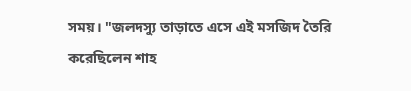সময়। "জলদস্যু তাড়াতে এসে এই মসজিদ তৈরি করেছিলেন শাহ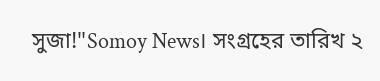সুজা!"Somoy News। সংগ্রহের তারিখ ২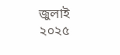জুলাই ২০২৫